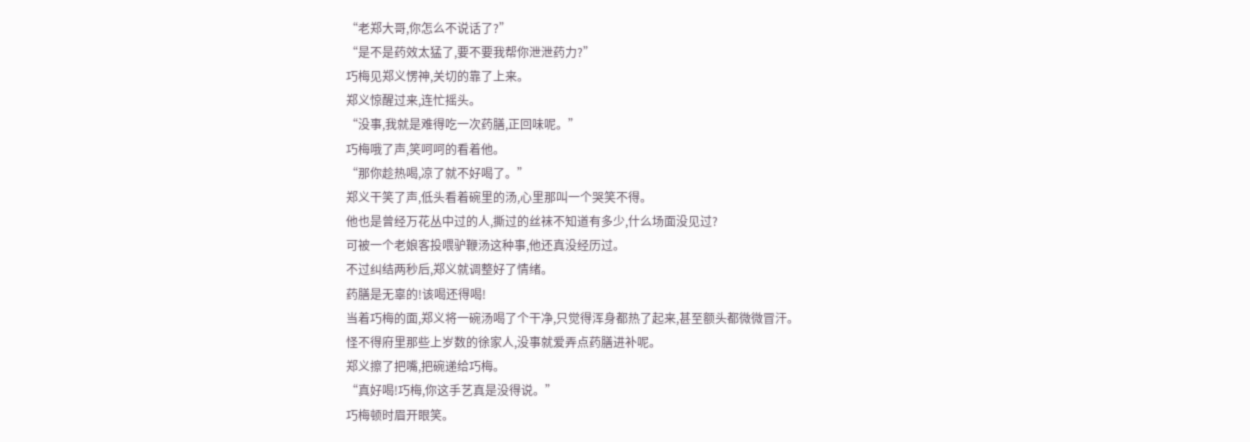“老郑大哥,你怎么不说话了?”
“是不是药效太猛了,要不要我帮你泄泄药力?”
巧梅见郑义愣神,关切的靠了上来。
郑义惊醒过来,连忙摇头。
“没事,我就是难得吃一次药膳,正回味呢。”
巧梅哦了声,笑呵呵的看着他。
“那你趁热喝,凉了就不好喝了。”
郑义干笑了声,低头看着碗里的汤,心里那叫一个哭笑不得。
他也是曾经万花丛中过的人,撕过的丝袜不知道有多少,什么场面没见过?
可被一个老娘客投喂驴鞭汤这种事,他还真没经历过。
不过纠结两秒后,郑义就调整好了情绪。
药膳是无辜的!该喝还得喝!
当着巧梅的面,郑义将一碗汤喝了个干净,只觉得浑身都热了起来,甚至额头都微微冒汗。
怪不得府里那些上岁数的徐家人,没事就爱弄点药膳进补呢。
郑义擦了把嘴,把碗递给巧梅。
“真好喝!巧梅,你这手艺真是没得说。”
巧梅顿时眉开眼笑。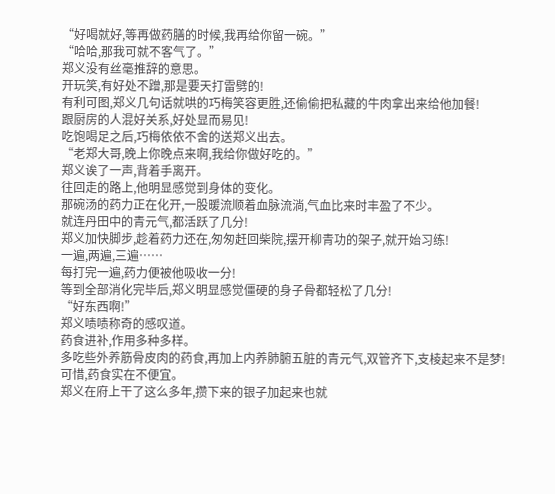“好喝就好,等再做药膳的时候,我再给你留一碗。”
“哈哈,那我可就不客气了。”
郑义没有丝毫推辞的意思。
开玩笑,有好处不蹭,那是要天打雷劈的!
有利可图,郑义几句话就哄的巧梅笑容更胜,还偷偷把私藏的牛肉拿出来给他加餐!
跟厨房的人混好关系,好处显而易见!
吃饱喝足之后,巧梅依依不舍的送郑义出去。
“老郑大哥,晚上你晚点来啊,我给你做好吃的。”
郑义诶了一声,背着手离开。
往回走的路上,他明显感觉到身体的变化。
那碗汤的药力正在化开,一股暖流顺着血脉流淌,气血比来时丰盈了不少。
就连丹田中的青元气,都活跃了几分!
郑义加快脚步,趁着药力还在,匆匆赶回柴院,摆开柳青功的架子,就开始习练!
一遍,两遍,三遍……
每打完一遍,药力便被他吸收一分!
等到全部消化完毕后,郑义明显感觉僵硬的身子骨都轻松了几分!
“好东西啊!”
郑义啧啧称奇的感叹道。
药食进补,作用多种多样。
多吃些外养筋骨皮肉的药食,再加上内养肺腑五脏的青元气,双管齐下,支棱起来不是梦!
可惜,药食实在不便宜。
郑义在府上干了这么多年,攒下来的银子加起来也就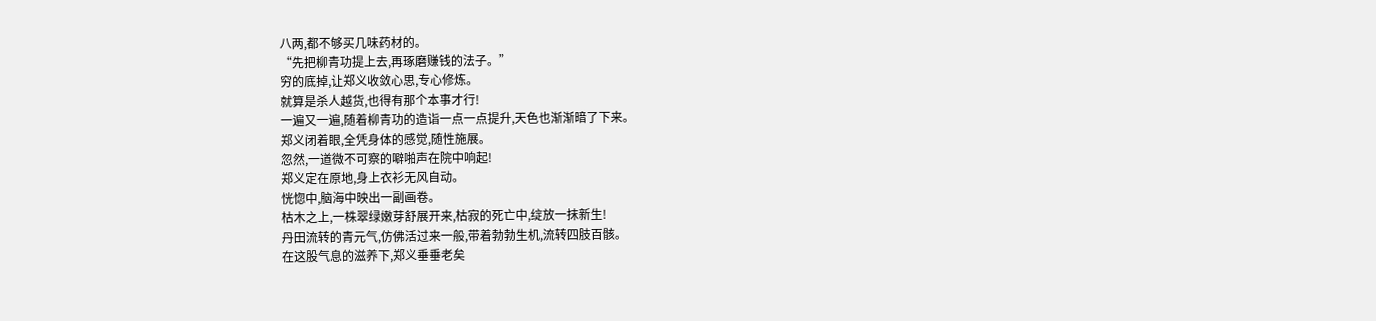八两,都不够买几味药材的。
“先把柳青功提上去,再琢磨赚钱的法子。”
穷的底掉,让郑义收敛心思,专心修炼。
就算是杀人越货,也得有那个本事才行!
一遍又一遍,随着柳青功的造诣一点一点提升,天色也渐渐暗了下来。
郑义闭着眼,全凭身体的感觉,随性施展。
忽然,一道微不可察的噼啪声在院中响起!
郑义定在原地,身上衣衫无风自动。
恍惚中,脑海中映出一副画卷。
枯木之上,一株翠绿嫩芽舒展开来,枯寂的死亡中,绽放一抹新生!
丹田流转的青元气,仿佛活过来一般,带着勃勃生机,流转四肢百骸。
在这股气息的滋养下,郑义垂垂老矣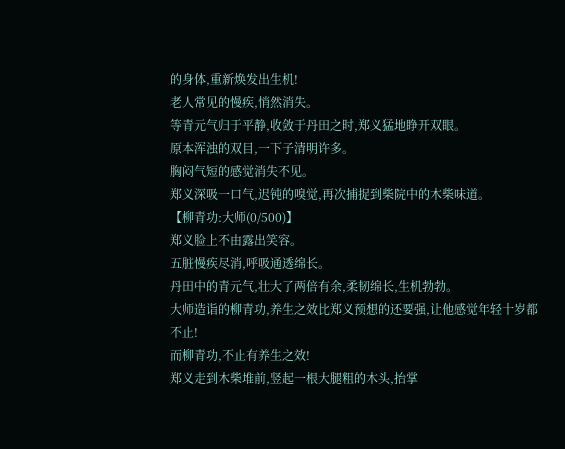的身体,重新焕发出生机!
老人常见的慢疾,悄然消失。
等青元气归于平静,收敛于丹田之时,郑义猛地睁开双眼。
原本浑浊的双目,一下子清明许多。
胸闷气短的感觉消失不见。
郑义深吸一口气,迟钝的嗅觉,再次捕捉到柴院中的木柴味道。
【柳青功:大师(0/500)】
郑义脸上不由露出笑容。
五脏慢疾尽消,呼吸通透绵长。
丹田中的青元气,壮大了两倍有余,柔韧绵长,生机勃勃。
大师造诣的柳青功,养生之效比郑义预想的还要强,让他感觉年轻十岁都不止!
而柳青功,不止有养生之效!
郑义走到木柴堆前,竖起一根大腿粗的木头,抬掌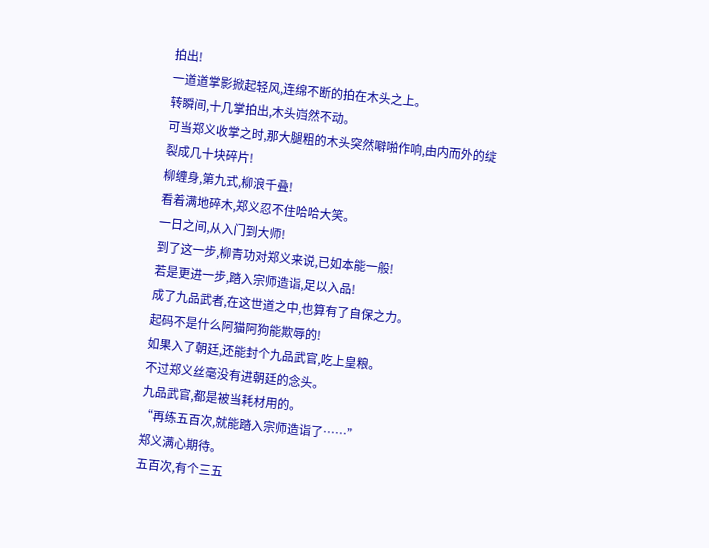拍出!
一道道掌影掀起轻风,连绵不断的拍在木头之上。
转瞬间,十几掌拍出,木头岿然不动。
可当郑义收掌之时,那大腿粗的木头突然噼啪作响,由内而外的绽裂成几十块碎片!
柳缠身,第九式,柳浪千叠!
看着满地碎木,郑义忍不住哈哈大笑。
一日之间,从入门到大师!
到了这一步,柳青功对郑义来说,已如本能一般!
若是更进一步,踏入宗师造诣,足以入品!
成了九品武者,在这世道之中,也算有了自保之力。
起码不是什么阿猫阿狗能欺辱的!
如果入了朝廷,还能封个九品武官,吃上皇粮。
不过郑义丝毫没有进朝廷的念头。
九品武官,都是被当耗材用的。
“再练五百次,就能踏入宗师造诣了……”
郑义满心期待。
五百次,有个三五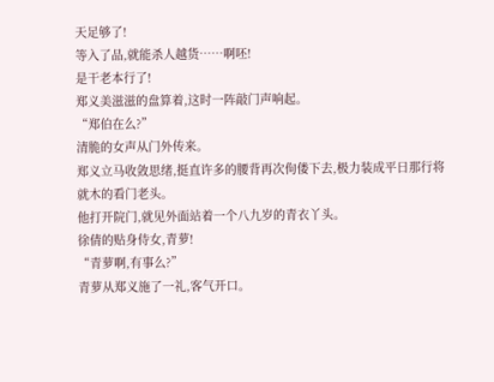天足够了!
等入了品,就能杀人越货……啊呸!
是干老本行了!
郑义美滋滋的盘算着,这时一阵敲门声响起。
“郑伯在么?”
清脆的女声从门外传来。
郑义立马收敛思绪,挺直许多的腰背再次佝偻下去,极力装成平日那行将就木的看门老头。
他打开院门,就见外面站着一个八九岁的青衣丫头。
徐倩的贴身侍女,青萝!
“青萝啊,有事么?”
青萝从郑义施了一礼,客气开口。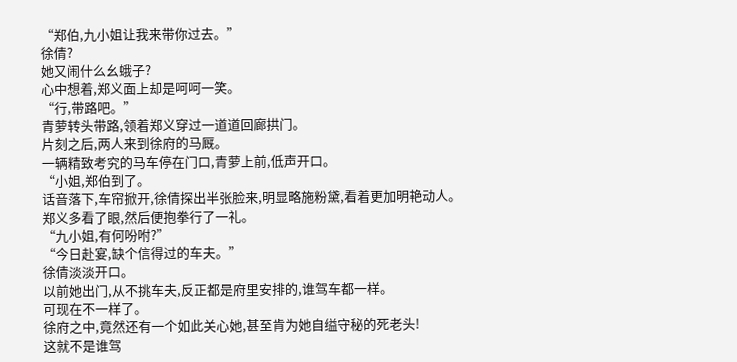“郑伯,九小姐让我来带你过去。”
徐倩?
她又闹什么幺蛾子?
心中想着,郑义面上却是呵呵一笑。
“行,带路吧。”
青萝转头带路,领着郑义穿过一道道回廊拱门。
片刻之后,两人来到徐府的马厩。
一辆精致考究的马车停在门口,青萝上前,低声开口。
“小姐,郑伯到了。
话音落下,车帘掀开,徐倩探出半张脸来,明显略施粉黛,看着更加明艳动人。
郑义多看了眼,然后便抱拳行了一礼。
“九小姐,有何吩咐?”
“今日赴宴,缺个信得过的车夫。”
徐倩淡淡开口。
以前她出门,从不挑车夫,反正都是府里安排的,谁驾车都一样。
可现在不一样了。
徐府之中,竟然还有一个如此关心她,甚至肯为她自缢守秘的死老头!
这就不是谁驾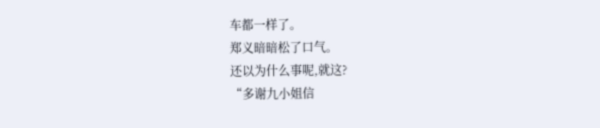车都一样了。
郑义暗暗松了口气。
还以为什么事呢,就这?
“多谢九小姐信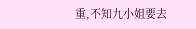重,不知九小姐要去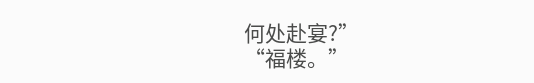何处赴宴?”
“福楼。”